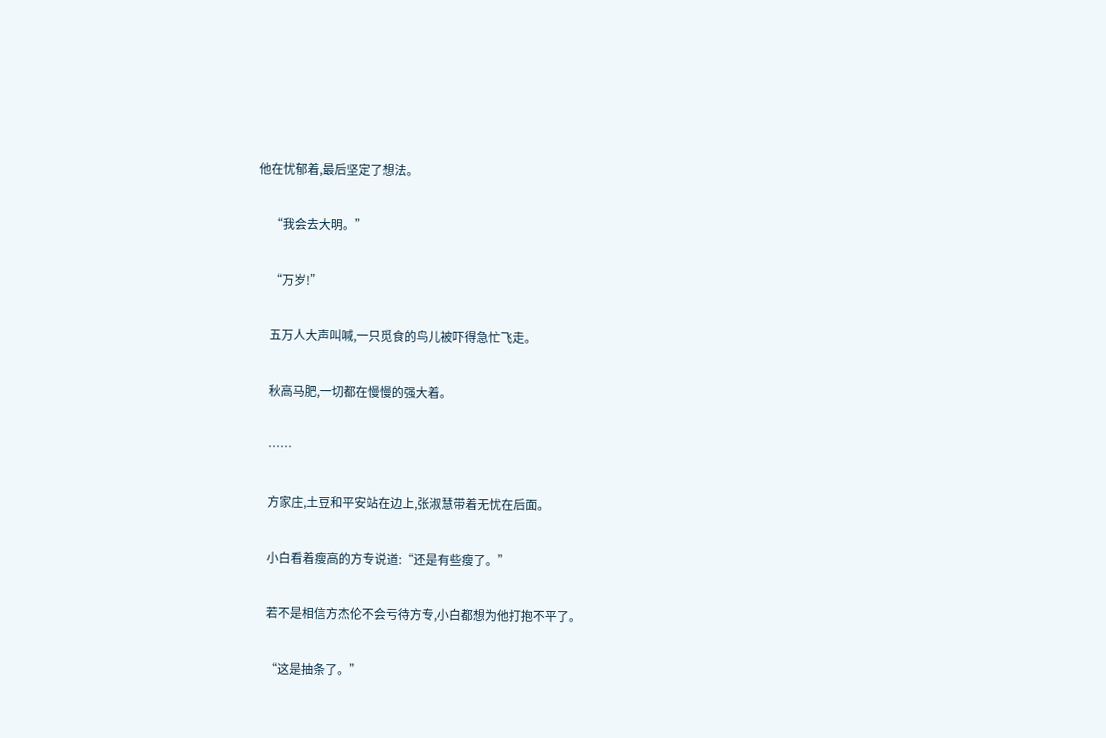他在忧郁着,最后坚定了想法。

    “我会去大明。”

    “万岁!”

    五万人大声叫喊,一只觅食的鸟儿被吓得急忙飞走。

    秋高马肥,一切都在慢慢的强大着。

    ……

    方家庄,土豆和平安站在边上,张淑慧带着无忧在后面。

    小白看着瘦高的方专说道:“还是有些瘦了。”

    若不是相信方杰伦不会亏待方专,小白都想为他打抱不平了。

    “这是抽条了。”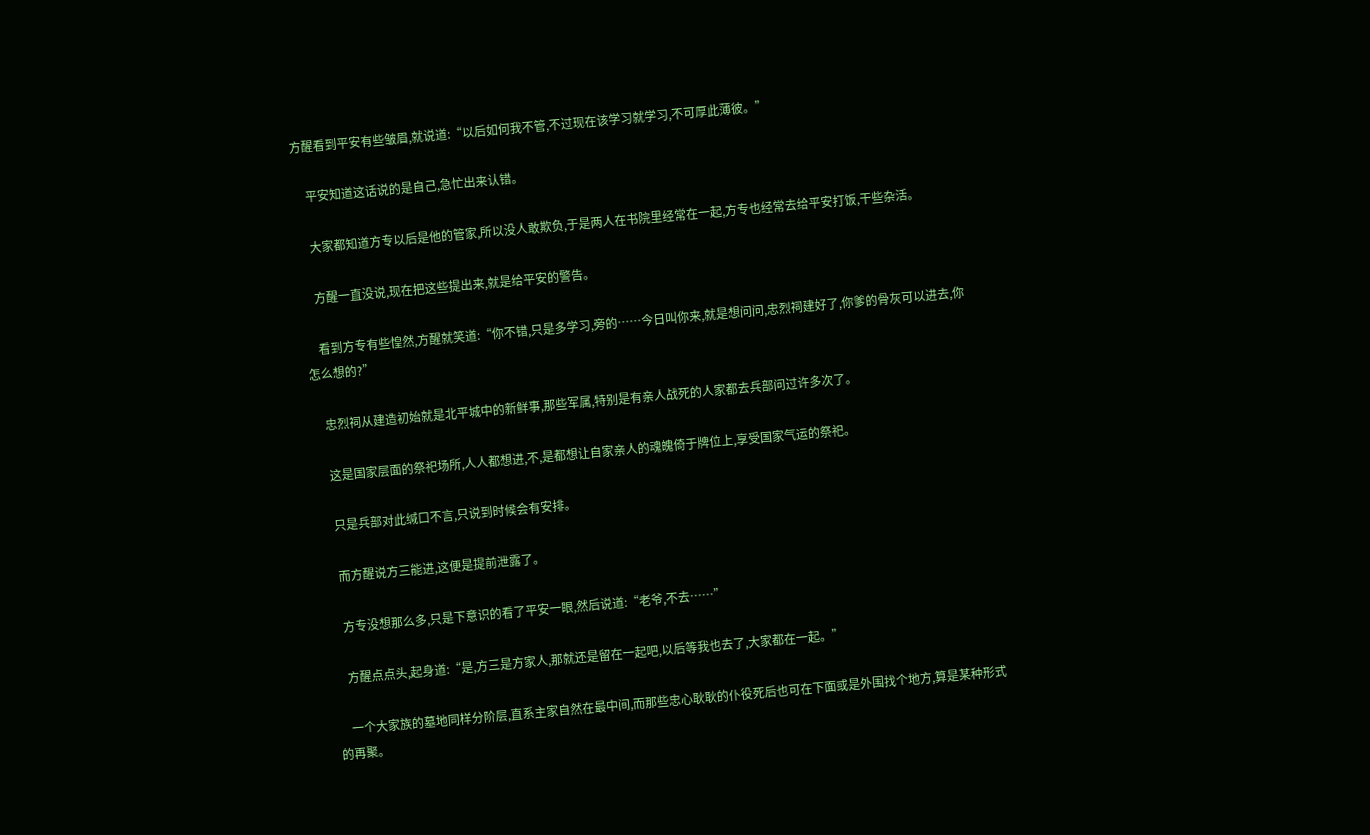方醒看到平安有些皱眉,就说道:“以后如何我不管,不过现在该学习就学习,不可厚此薄彼。”

    平安知道这话说的是自己,急忙出来认错。

    大家都知道方专以后是他的管家,所以没人敢欺负,于是两人在书院里经常在一起,方专也经常去给平安打饭,干些杂活。

    方醒一直没说,现在把这些提出来,就是给平安的警告。

    看到方专有些惶然,方醒就笑道:“你不错,只是多学习,旁的……今日叫你来,就是想问问,忠烈祠建好了,你爹的骨灰可以进去,你怎么想的?”

    忠烈祠从建造初始就是北平城中的新鲜事,那些军属,特别是有亲人战死的人家都去兵部问过许多次了。

    这是国家层面的祭祀场所,人人都想进,不,是都想让自家亲人的魂魄倚于牌位上,享受国家气运的祭祀。

    只是兵部对此缄口不言,只说到时候会有安排。

    而方醒说方三能进,这便是提前泄露了。

    方专没想那么多,只是下意识的看了平安一眼,然后说道:“老爷,不去……”

    方醒点点头,起身道:“是,方三是方家人,那就还是留在一起吧,以后等我也去了,大家都在一起。”

    一个大家族的墓地同样分阶层,直系主家自然在最中间,而那些忠心耿耿的仆役死后也可在下面或是外围找个地方,算是某种形式的再聚。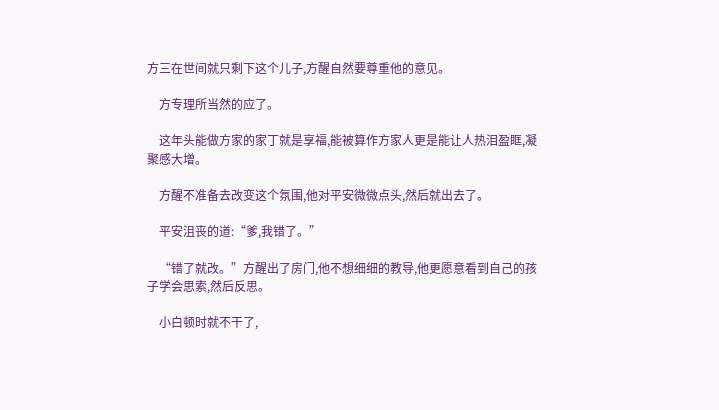方三在世间就只剩下这个儿子,方醒自然要尊重他的意见。

    方专理所当然的应了。

    这年头能做方家的家丁就是享福,能被算作方家人更是能让人热泪盈眶,凝聚感大增。

    方醒不准备去改变这个氛围,他对平安微微点头,然后就出去了。

    平安沮丧的道:“爹,我错了。”

    “错了就改。”方醒出了房门,他不想细细的教导,他更愿意看到自己的孩子学会思索,然后反思。

    小白顿时就不干了,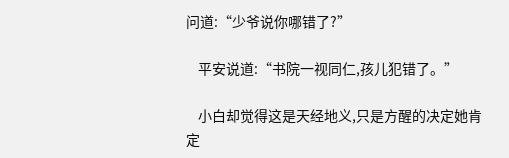问道:“少爷说你哪错了?”

    平安说道:“书院一视同仁,孩儿犯错了。”

    小白却觉得这是天经地义,只是方醒的决定她肯定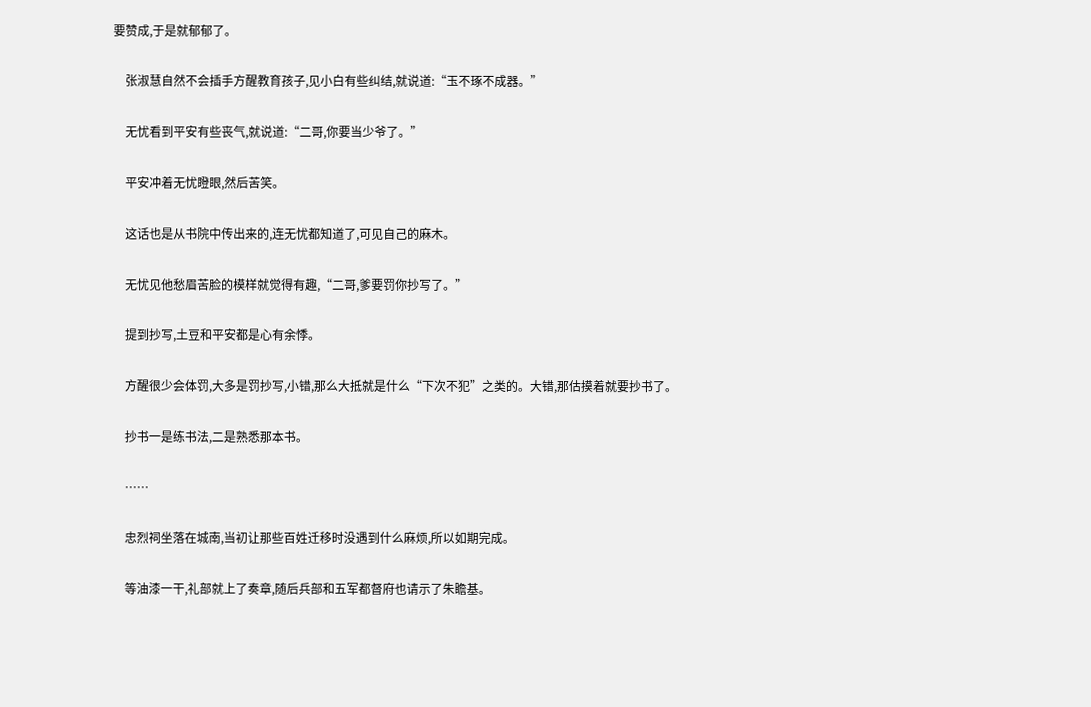要赞成,于是就郁郁了。

    张淑慧自然不会插手方醒教育孩子,见小白有些纠结,就说道:“玉不琢不成器。”

    无忧看到平安有些丧气,就说道:“二哥,你要当少爷了。”

    平安冲着无忧瞪眼,然后苦笑。

    这话也是从书院中传出来的,连无忧都知道了,可见自己的麻木。

    无忧见他愁眉苦脸的模样就觉得有趣,“二哥,爹要罚你抄写了。”

    提到抄写,土豆和平安都是心有余悸。

    方醒很少会体罚,大多是罚抄写,小错,那么大抵就是什么“下次不犯”之类的。大错,那估摸着就要抄书了。

    抄书一是练书法,二是熟悉那本书。

    ……

    忠烈祠坐落在城南,当初让那些百姓迁移时没遇到什么麻烦,所以如期完成。

    等油漆一干,礼部就上了奏章,随后兵部和五军都督府也请示了朱瞻基。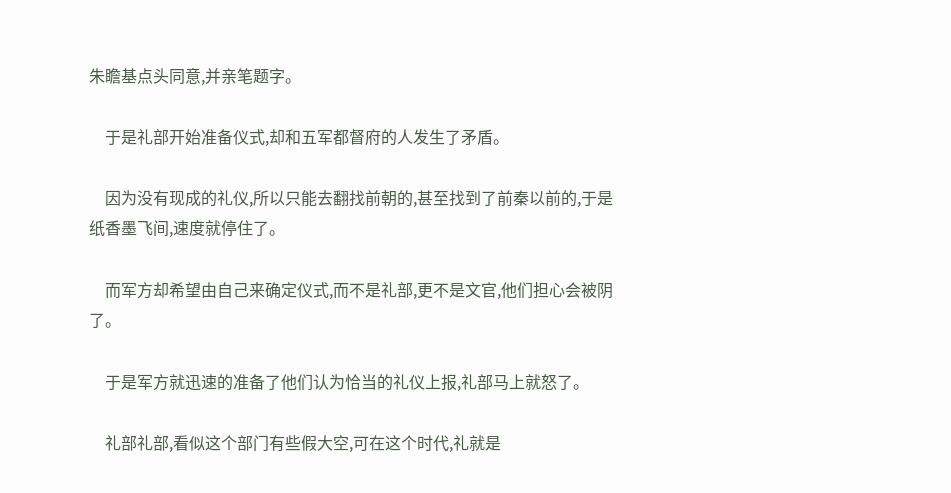朱瞻基点头同意,并亲笔题字。

    于是礼部开始准备仪式,却和五军都督府的人发生了矛盾。

    因为没有现成的礼仪,所以只能去翻找前朝的,甚至找到了前秦以前的,于是纸香墨飞间,速度就停住了。

    而军方却希望由自己来确定仪式,而不是礼部,更不是文官,他们担心会被阴了。

    于是军方就迅速的准备了他们认为恰当的礼仪上报,礼部马上就怒了。

    礼部礼部,看似这个部门有些假大空,可在这个时代,礼就是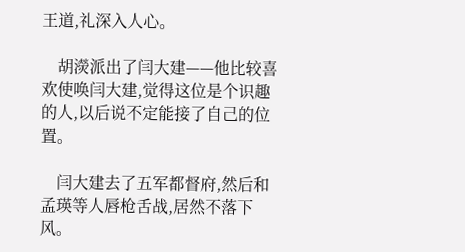王道,礼深入人心。

    胡濙派出了闫大建——他比较喜欢使唤闫大建,觉得这位是个识趣的人,以后说不定能接了自己的位置。

    闫大建去了五军都督府,然后和孟瑛等人唇枪舌战,居然不落下风。